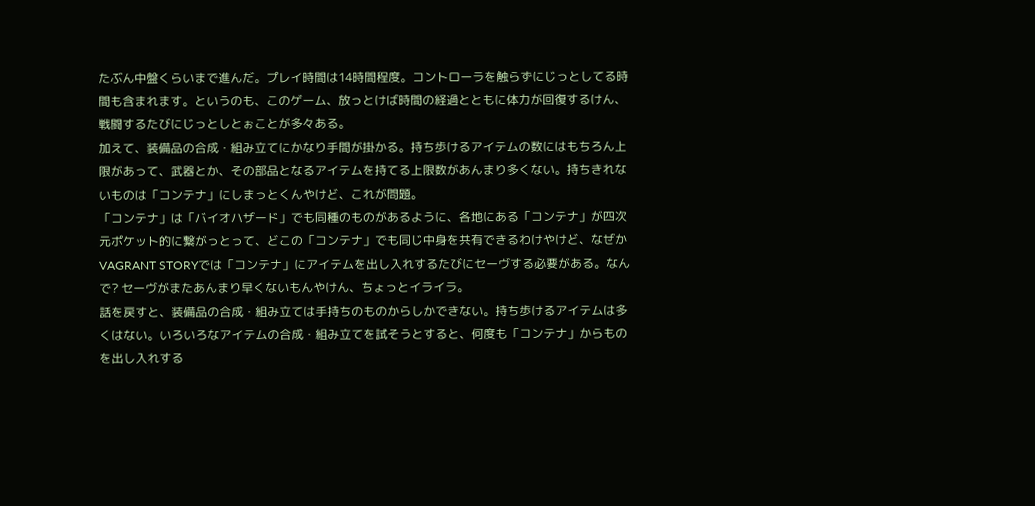たぶん中盤くらいまで進んだ。プレイ時間は14時間程度。コントローラを触らずにじっとしてる時間も含まれます。というのも、このゲーム、放っとけば時間の経過とともに体力が回復するけん、戦闘するたびにじっとしとぉことが多々ある。
加えて、装備品の合成・組み立てにかなり手間が掛かる。持ち歩けるアイテムの数にはもちろん上限があって、武器とか、その部品となるアイテムを持てる上限数があんまり多くない。持ちきれないものは「コンテナ」にしまっとくんやけど、これが問題。
「コンテナ」は「バイオハザード」でも同種のものがあるように、各地にある「コンテナ」が四次元ポケット的に繋がっとって、どこの「コンテナ」でも同じ中身を共有できるわけやけど、なぜかVAGRANT STORYでは「コンテナ」にアイテムを出し入れするたびにセーヴする必要がある。なんで? セーヴがまたあんまり早くないもんやけん、ちょっとイライラ。
話を戻すと、装備品の合成・組み立ては手持ちのものからしかできない。持ち歩けるアイテムは多くはない。いろいろなアイテムの合成・組み立てを試そうとすると、何度も「コンテナ」からものを出し入れする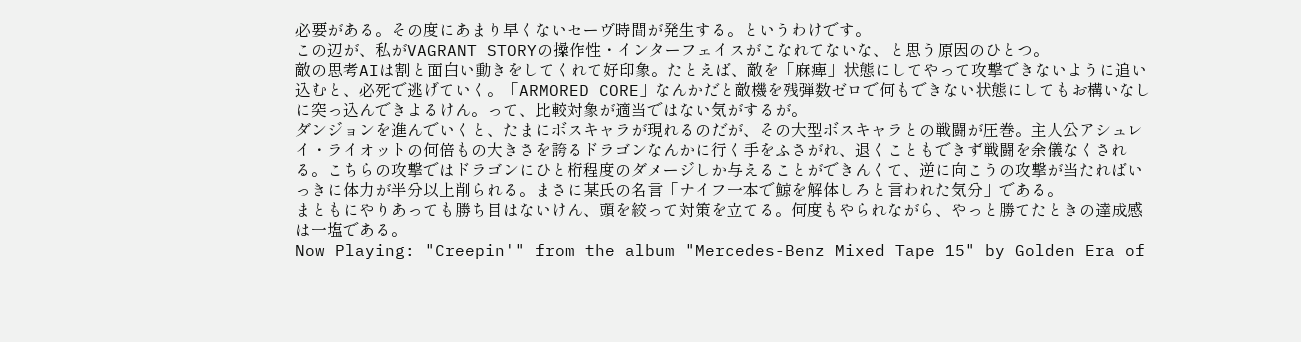必要がある。その度にあまり早くないセーヴ時間が発生する。というわけです。
この辺が、私がVAGRANT STORYの操作性・インターフェイスがこなれてないな、と思う原因のひとつ。
敵の思考AIは割と面白い動きをしてくれて好印象。たとえば、敵を「麻痺」状態にしてやって攻撃できないように追い込むと、必死で逃げていく。「ARMORED CORE」なんかだと敵機を残弾数ゼロで何もできない状態にしてもお構いなしに突っ込んできよるけん。って、比較対象が適当ではない気がするが。
ダンジョンを進んでいくと、たまにボスキャラが現れるのだが、その大型ボスキャラとの戦闘が圧巻。主人公アシュレイ・ライオットの何倍もの大きさを誇るドラゴンなんかに行く手をふさがれ、退くこともできず戦闘を余儀なくされる。こちらの攻撃ではドラゴンにひと桁程度のダメージしか与えることができんくて、逆に向こうの攻撃が当たればいっきに体力が半分以上削られる。まさに某氏の名言「ナイフ一本で鯨を解体しろと言われた気分」である。
まともにやりあっても勝ち目はないけん、頭を絞って対策を立てる。何度もやられながら、やっと勝てたときの達成感は一塩である。
Now Playing: "Creepin'" from the album "Mercedes-Benz Mixed Tape 15" by Golden Era of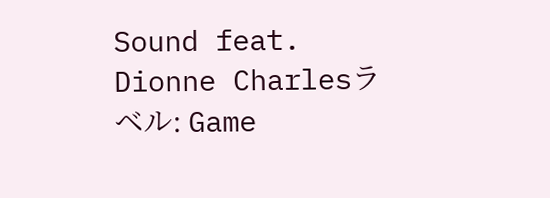Sound feat. Dionne Charlesラベル: Game